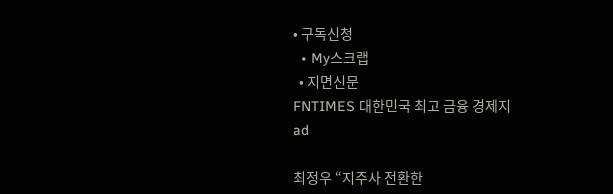• 구독신청
  • My스크랩
  • 지면신문
FNTIMES 대한민국 최고 금융 경제지
ad

최정우 “지주사 전환한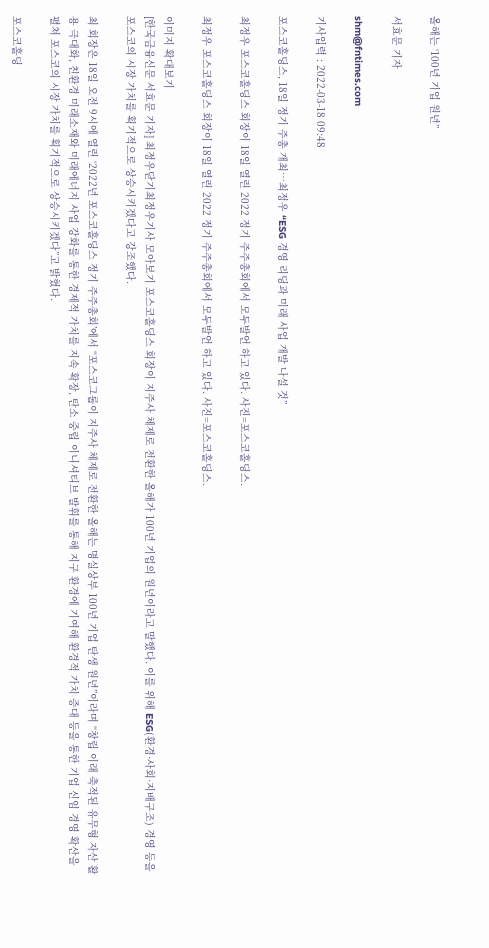올해는 ‘100년 기업 원년”

서효문 기자

shm@fntimes.com

기사입력 : 2022-03-18 09:48

포스코홀딩스, 18일 정기 주총 개최…최정우 “ESG 경영 리딩과 미래 사업 개발 나설 것”

최정우 포스코홀딩스 회장이 18일 열린 2022 정기 주주총회에서 모두발언 하고 있다. 사진=포스코홀딩스.

최정우 포스코홀딩스 회장이 18일 열린 2022 정기 주주총회에서 모두발언 하고 있다. 사진=포스코홀딩스.

이미지 확대보기
[한국금융신문 서효문 기자] 최정우닫기최정우기사 모아보기 포스코홀딩스 회장이 지주사 체제로 전환한 올해가 100년 기업의 원년이라고 말했다. 이를 위해 ESG(환경·사회·지배구조) 경영 등을 포스코의 시장 가치를 획기적으로 상승시키겠다고 강조했다.

최 회장은 18일 오전 9시에 열린 ‘2022년 포스코홀딩스 정기 주주총회’에서 “포스코그룹이 지주사 체제로 전환한 올해는 명실상부 100년 기업 탄생 원년”이라며 “창립 이래 축적된 유무형 자산 활용 극대화, 친환경 미래소재와 미래에너지 사업 강화를 통한 경제적 가치를 지속 확장, 탄소 중립 이니셔티브 발휘를 통해 지구 환경에 기여해 환경적 가치 증대 등을 통한 기업 신임 경영 확산을 펼쳐 포스코의 시장 가치를 획기적으로 상승시키겠다”고 밝혔다.

포스코홀딩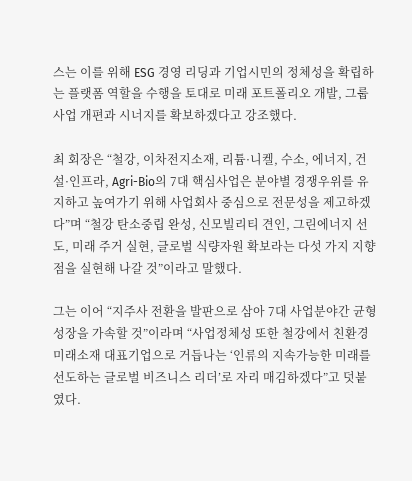스는 이를 위해 ESG 경영 리딩과 기업시민의 정체성을 확립하는 플랫폼 역할을 수행을 토대로 미래 포트폴리오 개발, 그룹 사업 개편과 시너지를 확보하겠다고 강조했다.

최 회장은 “철강, 이차전지소재, 리튬·니켈, 수소, 에너지, 건설·인프라, Agri-Bio의 7대 핵심사업은 분야별 경쟁우위를 유지하고 높여가기 위해 사업회사 중심으로 전문성을 제고하겠다”며 “철강 탄소중립 완성, 신모빌리티 견인, 그린에너지 선도, 미래 주거 실현, 글로벌 식량자원 확보라는 다섯 가지 지향점을 실현해 나갈 것”이라고 말했다.

그는 이어 “지주사 전환을 발판으로 삼아 7대 사업분야간 균형성장을 가속할 것”이라며 “사업정체성 또한 철강에서 친환경 미래소재 대표기업으로 거듭나는 ‘인류의 지속가능한 미래를 선도하는 글로벌 비즈니스 리더’로 자리 매김하겠다”고 덧붙였다.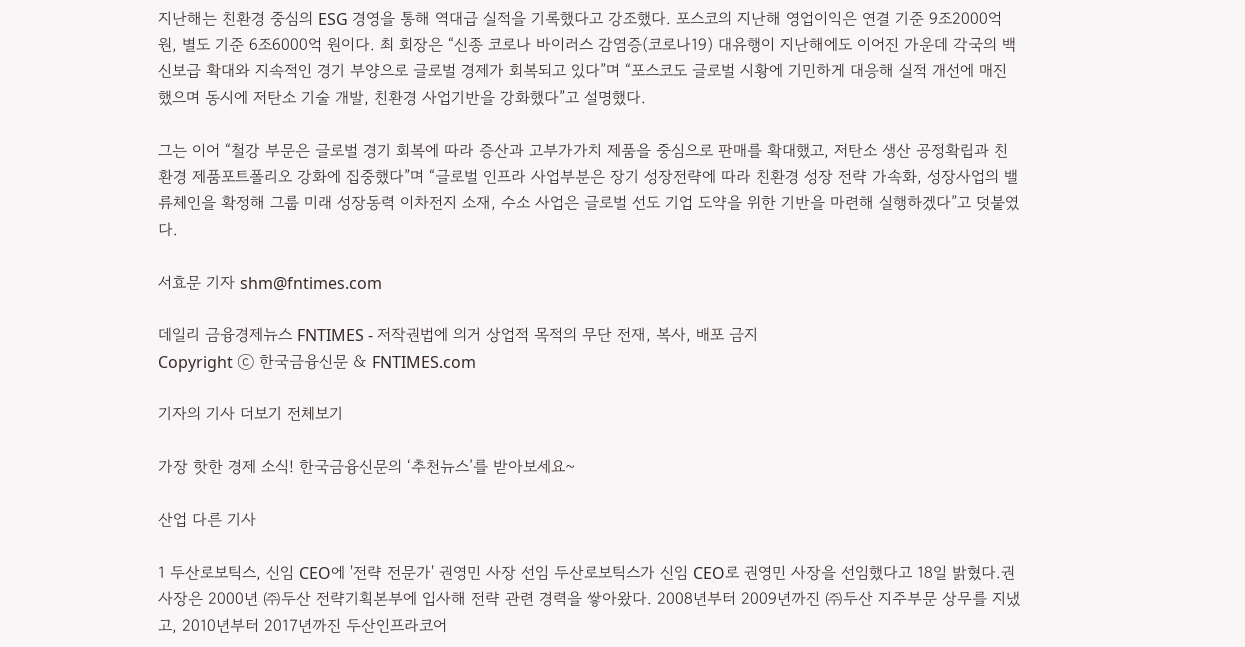지난해는 친환경 중심의 ESG 경영을 통해 역대급 실적을 기록했다고 강조했다. 포스코의 지난해 영업이익은 연결 기준 9조2000억 원, 별도 기준 6조6000억 원이다. 최 회장은 “신종 코로나 바이러스 감염증(코로나19) 대유행이 지난해에도 이어진 가운데 각국의 백신보급 확대와 지속적인 경기 부양으로 글로벌 경제가 회복되고 있다”며 “포스코도 글로벌 시황에 기민하게 대응해 실적 개선에 매진했으며 동시에 저탄소 기술 개발, 친환경 사업기반을 강화했다”고 설명했다.

그는 이어 “철강 부문은 글로벌 경기 회복에 따라 증산과 고부가가치 제품을 중심으로 판매를 확대했고, 저탄소 생산 공정확립과 친환경 제품포트폴리오 강화에 집중했다”며 “글로벌 인프라 사업부분은 장기 성장전략에 따라 친환경 성장 전략 가속화, 성장사업의 밸류체인을 확정해 그룹 미래 성장동력 이차전지 소재, 수소 사업은 글로벌 선도 기업 도약을 위한 기반을 마련해 실행하겠다”고 덧붙였다.

서효문 기자 shm@fntimes.com

데일리 금융경제뉴스 FNTIMES - 저작권법에 의거 상업적 목적의 무단 전재, 복사, 배포 금지
Copyright ⓒ 한국금융신문 & FNTIMES.com

기자의 기사 더보기 전체보기

가장 핫한 경제 소식! 한국금융신문의 ‘추천뉴스’를 받아보세요~

산업 다른 기사

1 두산로보틱스, 신임 CEO에 '전략 전문가' 권영민 사장 선임 두산로보틱스가 신임 CEO로 권영민 사장을 선임했다고 18일 밝혔다.권 사장은 2000년 ㈜두산 전략기획본부에 입사해 전략 관련 경력을 쌓아왔다. 2008년부터 2009년까진 ㈜두산 지주부문 상무를 지냈고, 2010년부터 2017년까진 두산인프라코어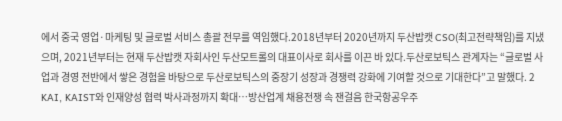에서 중국 영업·마케팅 및 글로벌 서비스 총괄 전무를 역임했다.2018년부터 2020년까지 두산밥캣 CSO(최고전략책임)를 지냈으며, 2021년부터는 현재 두산밥캣 자회사인 두산모트롤의 대표이사로 회사를 이끈 바 있다.두산로보틱스 관계자는 “글로벌 사업과 경영 전반에서 쌓은 경험을 바탕으로 두산로보틱스의 중장기 성장과 경쟁력 강화에 기여할 것으로 기대한다”고 말했다. 2 KAI, KAIST와 인재양성 협력 박사과정까지 확대…방산업계 채용전쟁 속 잰걸음 한국항공우주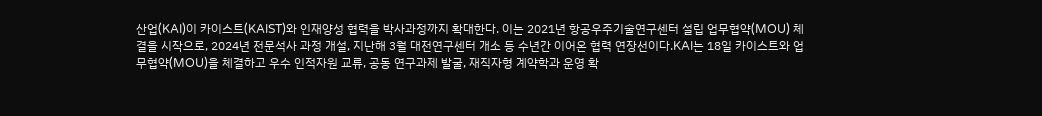산업(KAI)이 카이스트(KAIST)와 인재양성 협력을 박사과정까지 확대한다. 이는 2021년 항공우주기술연구센터 설립 업무협약(MOU) 체결을 시작으로, 2024년 전문석사 과정 개설, 지난해 3월 대전연구센터 개소 등 수년간 이어온 협력 연장선이다.KAI는 18일 카이스트와 업무협약(MOU)을 체결하고 우수 인적자원 교류, 공동 연구과제 발굴, 재직자형 계약학과 운영 확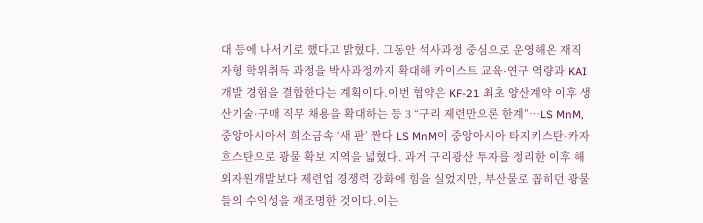대 등에 나서기로 했다고 밝혔다. 그동안 석사과정 중심으로 운영해온 재직자형 학위취득 과정을 박사과정까지 확대해 카이스트 교육·연구 역량과 KAI 개발 경험을 결합한다는 계획이다.이번 협약은 KF-21 최초 양산계약 이후 생산기술·구매 직무 채용을 확대하는 등 3 “구리 제련만으론 한계”…LS MnM, 중앙아시아서 희소금속 ‘새 판’ 짠다 LS MnM이 중앙아시아 타지키스탄·카자흐스탄으로 광물 확보 지역을 넓혔다. 과거 구리광산 투자를 정리한 이후 해외자원개발보다 제련업 경쟁력 강화에 힘을 실었지만, 부산물로 꼽히던 광물들의 수익성을 재조명한 것이다.이는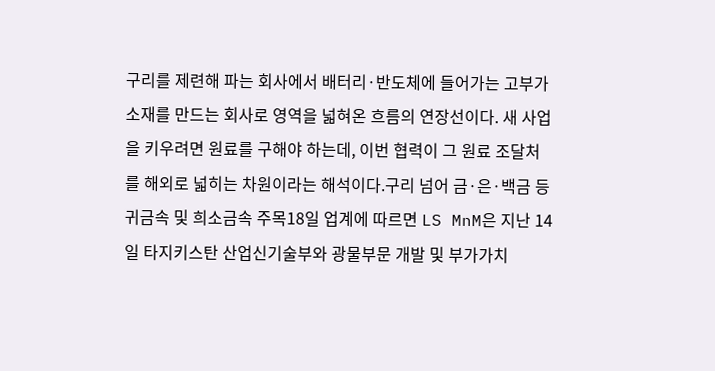구리를 제련해 파는 회사에서 배터리·반도체에 들어가는 고부가 소재를 만드는 회사로 영역을 넓혀온 흐름의 연장선이다. 새 사업을 키우려면 원료를 구해야 하는데, 이번 협력이 그 원료 조달처를 해외로 넓히는 차원이라는 해석이다.구리 넘어 금·은·백금 등 귀금속 및 희소금속 주목18일 업계에 따르면 LS MnM은 지난 14일 타지키스탄 산업신기술부와 광물부문 개발 및 부가가치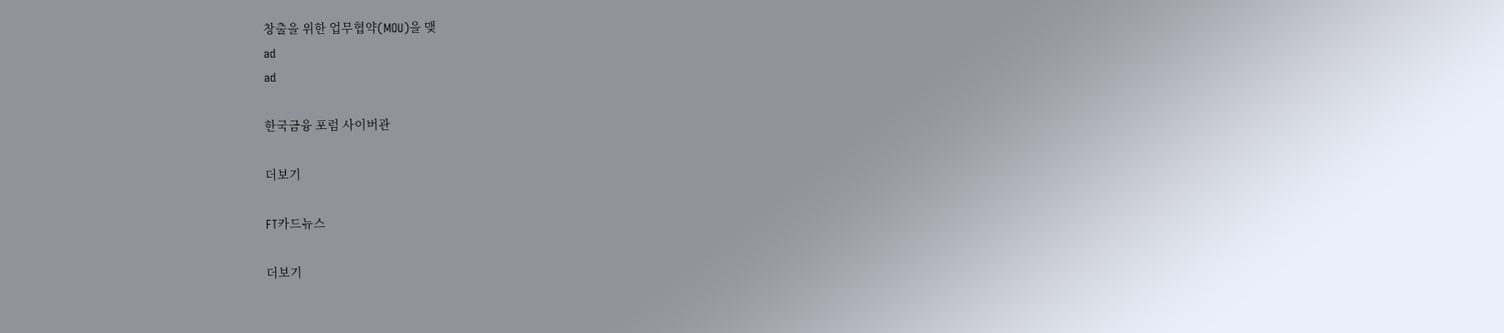창출을 위한 업무협약(MOU)을 맺
ad
ad

한국금융 포럼 사이버관

더보기

FT카드뉴스

더보기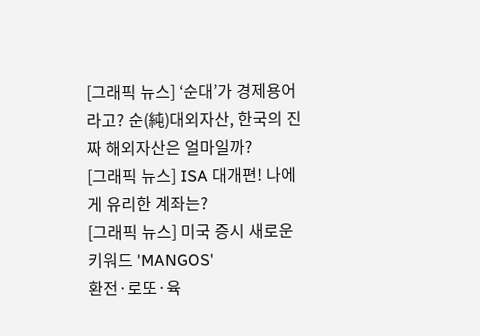[그래픽 뉴스] ‘순대’가 경제용어라고? 순(純)대외자산, 한국의 진짜 해외자산은 얼마일까?
[그래픽 뉴스] ISA 대개편! 나에게 유리한 계좌는?
[그래픽 뉴스] 미국 증시 새로운 키워드 'MANGOS'
환전·로또·육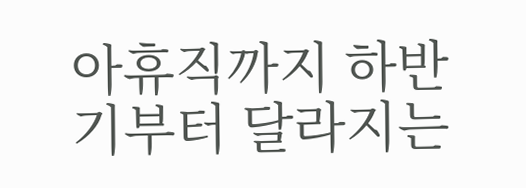아휴직까지 하반기부터 달라지는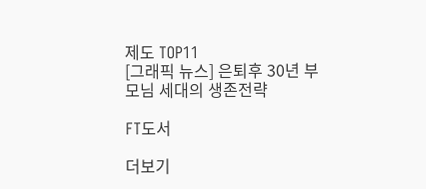제도 TOP11
[그래픽 뉴스] 은퇴후 30년 부모님 세대의 생존전략

FT도서

더보기